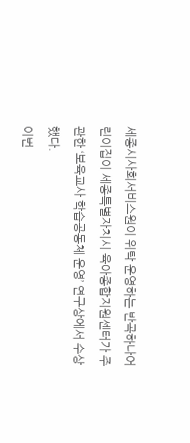세종시사회서비스원이 위탁 운영하는 반곡하나어린이집이 세종특별자치시 육아종합지원센터가 주관한 ‘보육교사 학습공동체 운영’ 연구상에서 수상했다.
이번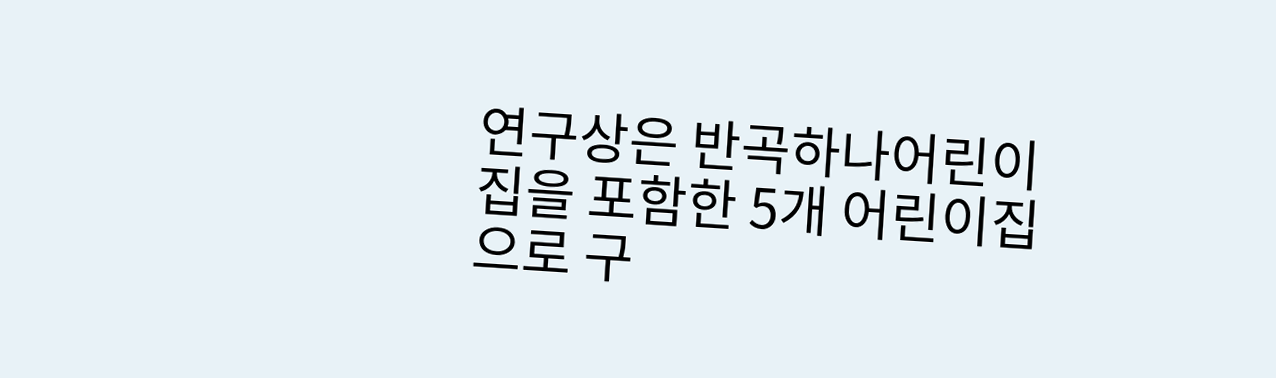연구상은 반곡하나어린이집을 포함한 5개 어린이집으로 구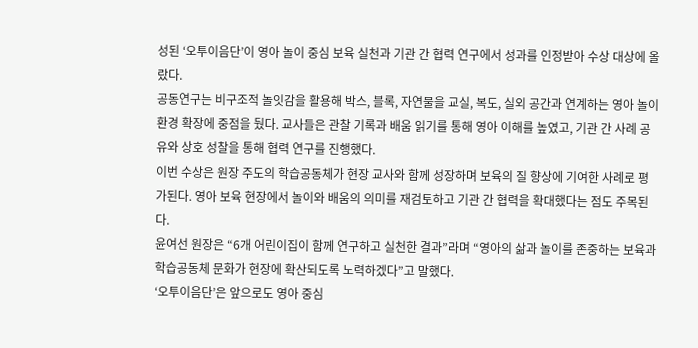성된 ‘오투이음단’이 영아 놀이 중심 보육 실천과 기관 간 협력 연구에서 성과를 인정받아 수상 대상에 올랐다.
공동연구는 비구조적 놀잇감을 활용해 박스, 블록, 자연물을 교실, 복도, 실외 공간과 연계하는 영아 놀이 환경 확장에 중점을 뒀다. 교사들은 관찰 기록과 배움 읽기를 통해 영아 이해를 높였고, 기관 간 사례 공유와 상호 성찰을 통해 협력 연구를 진행했다.
이번 수상은 원장 주도의 학습공동체가 현장 교사와 함께 성장하며 보육의 질 향상에 기여한 사례로 평가된다. 영아 보육 현장에서 놀이와 배움의 의미를 재검토하고 기관 간 협력을 확대했다는 점도 주목된다.
윤여선 원장은 “6개 어린이집이 함께 연구하고 실천한 결과”라며 “영아의 삶과 놀이를 존중하는 보육과 학습공동체 문화가 현장에 확산되도록 노력하겠다”고 말했다.
‘오투이음단’은 앞으로도 영아 중심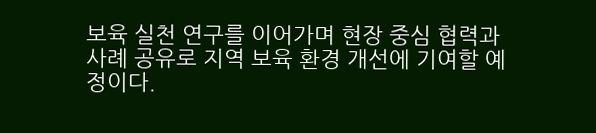보육 실천 연구를 이어가며 현장 중심 협력과 사례 공유로 지역 보육 환경 개선에 기여할 예정이다.